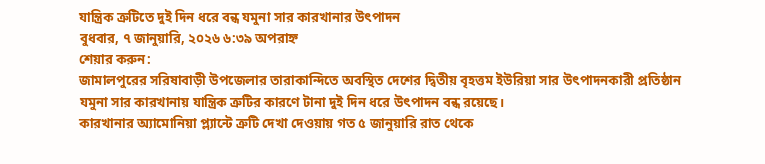যান্ত্রিক ত্রুটিতে দুই দিন ধরে বন্ধ যমুনা সার কারখানার উৎপাদন
বুধবার, ৭ জানুয়ারি, ২০২৬ ৬:৩৯ অপরাহ্ন
শেয়ার করুন:
জামালপুরের সরিষাবাড়ী উপজেলার তারাকান্দিতে অবস্থিত দেশের দ্বিতীয় বৃহত্তম ইউরিয়া সার উৎপাদনকারী প্রতিষ্ঠান যমুনা সার কারখানায় যান্ত্রিক ত্রুটির কারণে টানা দুই দিন ধরে উৎপাদন বন্ধ রয়েছে।
কারখানার অ্যামোনিয়া প্ল্যান্টে ত্রুটি দেখা দেওয়ায় গত ৫ জানুয়ারি রাত থেকে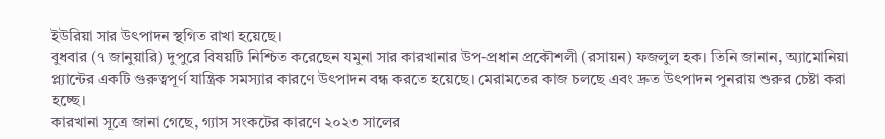ইউরিয়া সার উৎপাদন স্থগিত রাখা হয়েছে।
বুধবার (৭ জানুয়ারি) দুপুরে বিষয়টি নিশ্চিত করেছেন যমুনা সার কারখানার উপ-প্রধান প্রকৌশলী (রসায়ন) ফজলুল হক। তিনি জানান, অ্যামোনিয়া প্ল্যান্টের একটি গুরুত্বপূর্ণ যান্ত্রিক সমস্যার কারণে উৎপাদন বন্ধ করতে হয়েছে। মেরামতের কাজ চলছে এবং দ্রুত উৎপাদন পুনরায় শুরুর চেষ্টা করা হচ্ছে।
কারখানা সূত্রে জানা গেছে, গ্যাস সংকটের কারণে ২০২৩ সালের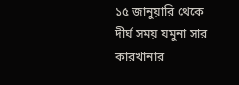১৫ জানুয়ারি থেকে দীর্ঘ সময় যমুনা সার কারখানার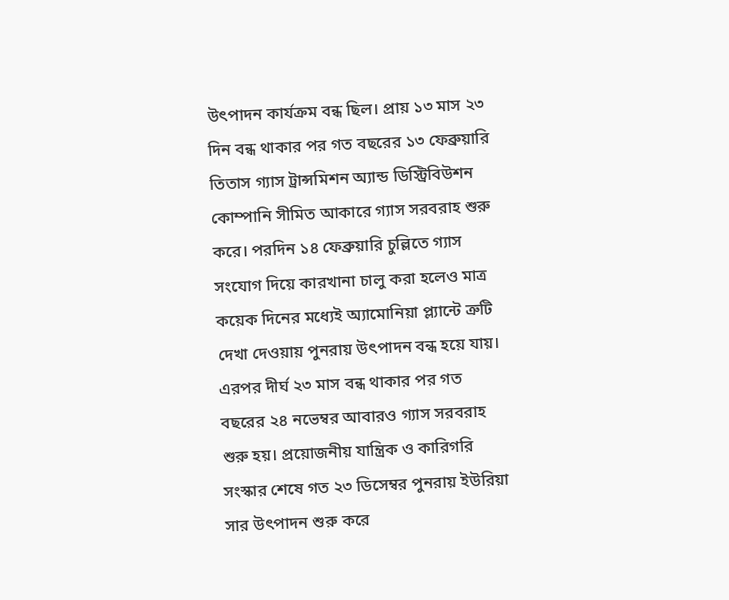উৎপাদন কার্যক্রম বন্ধ ছিল। প্রায় ১৩ মাস ২৩ দিন বন্ধ থাকার পর গত বছরের ১৩ ফেব্রুয়ারি তিতাস গ্যাস ট্রান্সমিশন অ্যান্ড ডিস্ট্রিবিউশন কোম্পানি সীমিত আকারে গ্যাস সরবরাহ শুরু করে। পরদিন ১৪ ফেব্রুয়ারি চুল্লিতে গ্যাস সংযোগ দিয়ে কারখানা চালু করা হলেও মাত্র কয়েক দিনের মধ্যেই অ্যামোনিয়া প্ল্যান্টে ত্রুটি দেখা দেওয়ায় পুনরায় উৎপাদন বন্ধ হয়ে যায়।
এরপর দীর্ঘ ২৩ মাস বন্ধ থাকার পর গত বছরের ২৪ নভেম্বর আবারও গ্যাস সরবরাহ শুরু হয়। প্রয়োজনীয় যান্ত্রিক ও কারিগরি সংস্কার শেষে গত ২৩ ডিসেম্বর পুনরায় ইউরিয়া সার উৎপাদন শুরু করে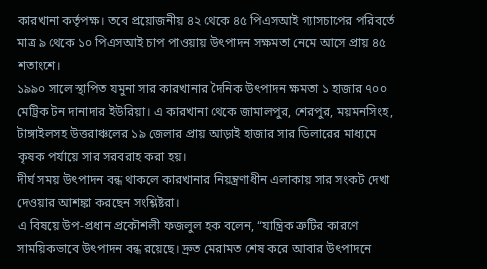কারখানা কর্তৃপক্ষ। তবে প্রয়োজনীয় ৪২ থেকে ৪৫ পিএসআই গ্যাসচাপের পরিবর্তে মাত্র ৯ থেকে ১০ পিএসআই চাপ পাওয়ায় উৎপাদন সক্ষমতা নেমে আসে প্রায় ৪৫ শতাংশে।
১৯৯০ সালে স্থাপিত যমুনা সার কারখানার দৈনিক উৎপাদন ক্ষমতা ১ হাজার ৭০০ মেট্রিক টন দানাদার ইউরিয়া। এ কারখানা থেকে জামালপুর, শেরপুর, ময়মনসিংহ, টাঙ্গাইলসহ উত্তরাঞ্চলের ১৯ জেলার প্রায় আড়াই হাজার সার ডিলারের মাধ্যমে কৃষক পর্যায়ে সার সরবরাহ করা হয়।
দীর্ঘ সময় উৎপাদন বন্ধ থাকলে কারখানার নিয়ন্ত্রণাধীন এলাকায় সার সংকট দেখা দেওয়ার আশঙ্কা করছেন সংশ্লিষ্টরা।
এ বিষয়ে উপ-প্রধান প্রকৌশলী ফজলুল হক বলেন, “যান্ত্রিক ত্রুটির কারণে সাময়িকভাবে উৎপাদন বন্ধ রয়েছে। দ্রুত মেরামত শেষ করে আবার উৎপাদনে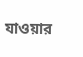যাওয়ার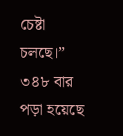চেষ্টা চলছে।”
৩৪৮ বার পড়া হয়েছে